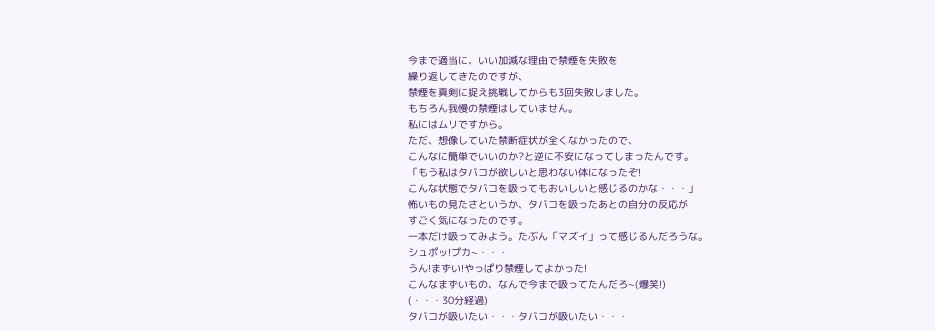今まで適当に、いい加減な理由で禁煙を失敗を
繰り返してきたのですが、
禁煙を真剣に捉え挑戦してからも3回失敗しました。
もちろん我慢の禁煙はしていません。
私にはムリですから。
ただ、想像していた禁断症状が全くなかったので、
こんなに簡単でいいのか?と逆に不安になってしまったんです。
「もう私はタバコが欲しいと思わない体になったぞ!
こんな状態でタバコを吸ってもおいしいと感じるのかな・・・」
怖いもの見たさというか、タバコを吸ったあとの自分の反応が
すごく気になったのです。
一本だけ吸ってみよう。たぶん「マズイ」って感じるんだろうな。
シュポッ!プカ~・・・
うん!まずい!やっぱり禁煙してよかった!
こんなまずいもの、なんで今まで吸ってたんだろ~(爆笑!)
(・・・30分経過)
タバコが吸いたい・・・タバコが吸いたい・・・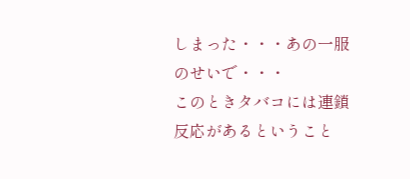しまった・・・あの一服のせいで・・・
このときタバコには連鎖反応があるということ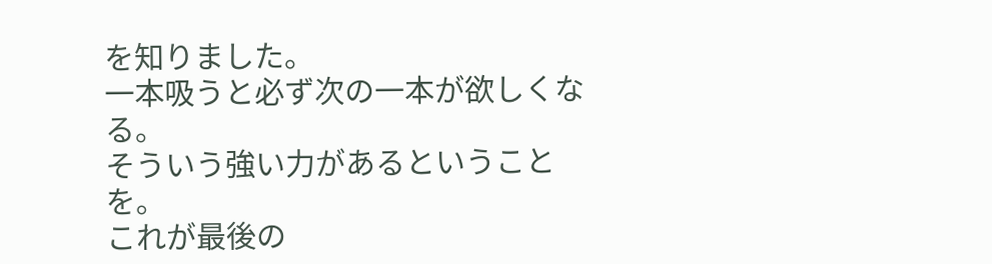を知りました。
一本吸うと必ず次の一本が欲しくなる。
そういう強い力があるということを。
これが最後の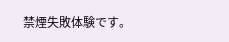禁煙失敗体験です。